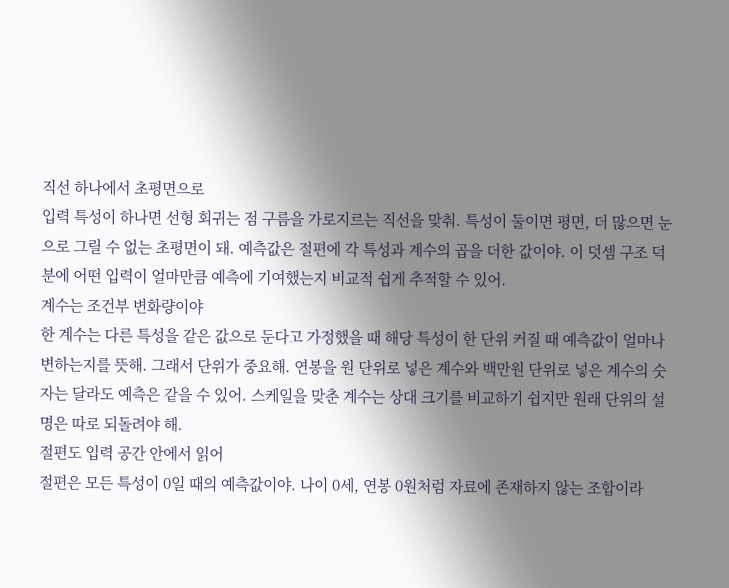직선 하나에서 초평면으로
입력 특성이 하나면 선형 회귀는 점 구름을 가로지르는 직선을 맞춰. 특성이 둘이면 평면, 더 많으면 눈으로 그릴 수 없는 초평면이 돼. 예측값은 절편에 각 특성과 계수의 곱을 더한 값이야. 이 덧셈 구조 덕분에 어떤 입력이 얼마만큼 예측에 기여했는지 비교적 쉽게 추적할 수 있어.
계수는 조건부 변화량이야
한 계수는 다른 특성을 같은 값으로 둔다고 가정했을 때 해당 특성이 한 단위 커질 때 예측값이 얼마나 변하는지를 뜻해. 그래서 단위가 중요해. 연봉을 원 단위로 넣은 계수와 백만원 단위로 넣은 계수의 숫자는 달라도 예측은 같을 수 있어. 스케일을 맞춘 계수는 상대 크기를 비교하기 쉽지만 원래 단위의 설명은 따로 되돌려야 해.
절편도 입력 공간 안에서 읽어
절편은 모든 특성이 0일 때의 예측값이야. 나이 0세, 연봉 0원처럼 자료에 존재하지 않는 조합이라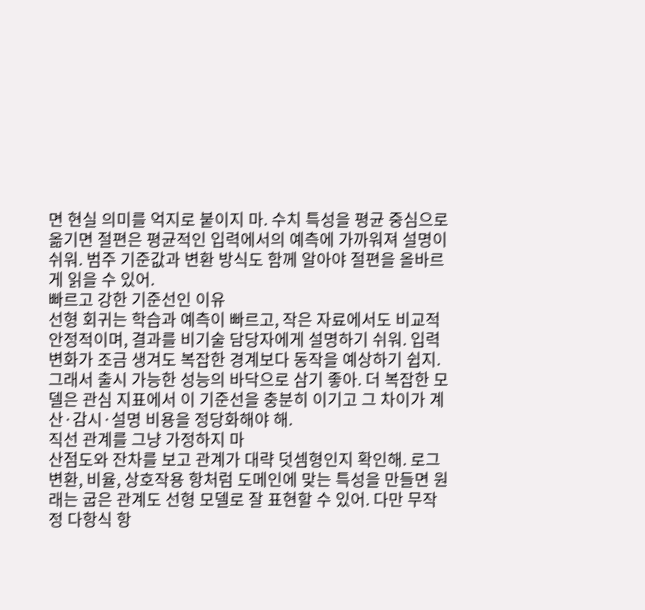면 현실 의미를 억지로 붙이지 마. 수치 특성을 평균 중심으로 옮기면 절편은 평균적인 입력에서의 예측에 가까워져 설명이 쉬워. 범주 기준값과 변환 방식도 함께 알아야 절편을 올바르게 읽을 수 있어.
빠르고 강한 기준선인 이유
선형 회귀는 학습과 예측이 빠르고, 작은 자료에서도 비교적 안정적이며, 결과를 비기술 담당자에게 설명하기 쉬워. 입력 변화가 조금 생겨도 복잡한 경계보다 동작을 예상하기 쉽지. 그래서 출시 가능한 성능의 바닥으로 삼기 좋아. 더 복잡한 모델은 관심 지표에서 이 기준선을 충분히 이기고 그 차이가 계산·감시·설명 비용을 정당화해야 해.
직선 관계를 그냥 가정하지 마
산점도와 잔차를 보고 관계가 대략 덧셈형인지 확인해. 로그 변환, 비율, 상호작용 항처럼 도메인에 맞는 특성을 만들면 원래는 굽은 관계도 선형 모델로 잘 표현할 수 있어. 다만 무작정 다항식 항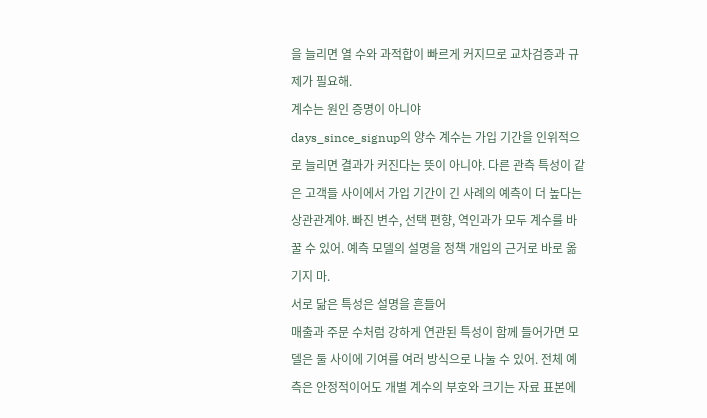을 늘리면 열 수와 과적합이 빠르게 커지므로 교차검증과 규제가 필요해.
계수는 원인 증명이 아니야
days_since_signup의 양수 계수는 가입 기간을 인위적으로 늘리면 결과가 커진다는 뜻이 아니야. 다른 관측 특성이 같은 고객들 사이에서 가입 기간이 긴 사례의 예측이 더 높다는 상관관계야. 빠진 변수, 선택 편향, 역인과가 모두 계수를 바꿀 수 있어. 예측 모델의 설명을 정책 개입의 근거로 바로 옮기지 마.
서로 닮은 특성은 설명을 흔들어
매출과 주문 수처럼 강하게 연관된 특성이 함께 들어가면 모델은 둘 사이에 기여를 여러 방식으로 나눌 수 있어. 전체 예측은 안정적이어도 개별 계수의 부호와 크기는 자료 표본에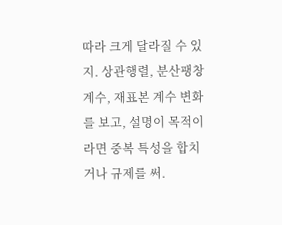따라 크게 달라질 수 있지. 상관행렬, 분산팽창계수, 재표본 계수 변화를 보고, 설명이 목적이라면 중복 특성을 합치거나 규제를 써.